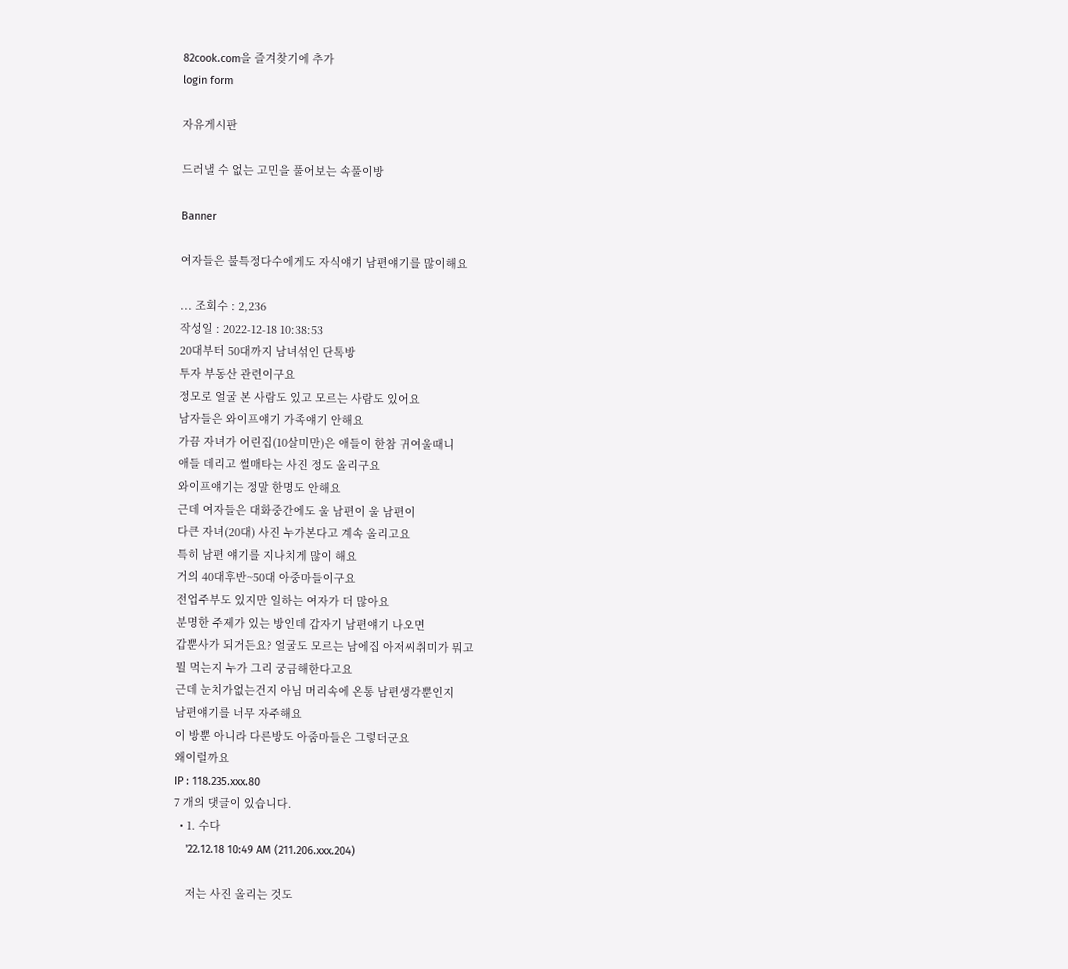82cook.com을 즐겨찾기에 추가
login form

자유게시판

드러낼 수 없는 고민을 풀어보는 속풀이방

Banner

여자들은 불특정다수에게도 자식얘기 남편얘기를 많이해요

... 조회수 : 2,236
작성일 : 2022-12-18 10:38:53
20대부터 50대까지 남녀섞인 단톡방
투자 부동산 관련이구요
정모로 얼굴 본 사람도 있고 모르는 사람도 있어요
남자들은 와이프얘기 가족얘기 안해요
가끔 자녀가 어린집(10살미만)은 애들이 한참 귀여울때니
애들 데리고 썰매타는 사진 정도 올리구요
와이프얘기는 정말 한명도 안해요
근데 여자들은 대화중간에도 울 남편이 울 남편이
다큰 자녀(20대) 사진 누가본다고 계속 올리고요
특히 남편 얘기를 지나치게 많이 해요
거의 40대후반~50대 아중마들이구요
전업주부도 있지만 일하는 여자가 더 많아요
분명한 주제가 있는 방인데 갑자기 남편얘기 나오면
갑뿐사가 되거든요? 얼굴도 모르는 남에집 아저씨취미가 뭐고
뭘 먹는지 누가 그리 궁금해한다고요
근데 눈치가없는건지 아님 머리속에 온통 남편생각뿐인지
남편얘기를 너무 자주해요
이 방뿐 아니라 다른방도 아줌마들은 그렇더군요
왜이럴까요
IP : 118.235.xxx.80
7 개의 댓글이 있습니다.
  • 1. 수다
    '22.12.18 10:49 AM (211.206.xxx.204)

    저는 사진 올리는 것도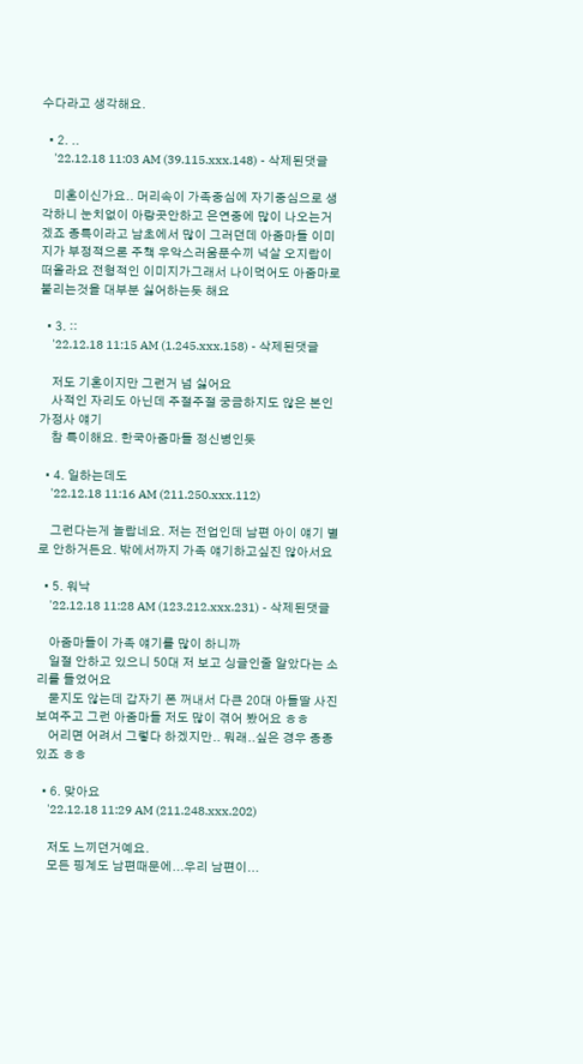수다라고 생각해요.

  • 2. ..
    '22.12.18 11:03 AM (39.115.xxx.148) - 삭제된댓글

    미혼이신가요.. 머리속이 가족중심에 자기중심으로 생각하니 눈치없이 아랑곳안하고 은연중에 많이 나오는거 겠죠 종특이라고 남초에서 많이 그러던데 아줌마들 이미지가 부정적으론 주책 우악스러움푼수끼 넉살 오지랍이 떠올라요 전형적인 이미지가그래서 나이먹어도 아줌마로 불리는것을 대부분 싫어하는듯 해요

  • 3. ::
    '22.12.18 11:15 AM (1.245.xxx.158) - 삭제된댓글

    저도 기혼이지만 그런거 넘 싫어요
    사적인 자리도 아닌데 주절주절 궁금하지도 않은 본인 가정사 얘기
    참 특이해요. 한국아줌마들 정신병인듯

  • 4. 일하는데도
    '22.12.18 11:16 AM (211.250.xxx.112)

    그런다는게 놀랍네요. 저는 전업인데 남편 아이 얘기 별로 안하거든요. 밖에서까지 가족 얘기하고싶진 않아서요

  • 5. 워낙
    '22.12.18 11:28 AM (123.212.xxx.231) - 삭제된댓글

    아줌마들이 가족 얘기를 많이 하니까
    일절 안하고 있으니 50대 저 보고 싱글인줄 알았다는 소리를 들었어요
    묻지도 않는데 갑자기 폰 꺼내서 다큰 20대 아들딸 사진 보여주고 그런 아줌마들 저도 많이 겪어 봤어요 ㅎㅎ
    어리면 어려서 그렇다 하겠지만.. 뭐래..싶은 경우 종종 있죠 ㅎㅎ

  • 6. 맞아요
    '22.12.18 11:29 AM (211.248.xxx.202)

    저도 느끼던거예요.
    모든 핑계도 남편때문에...우리 남편이...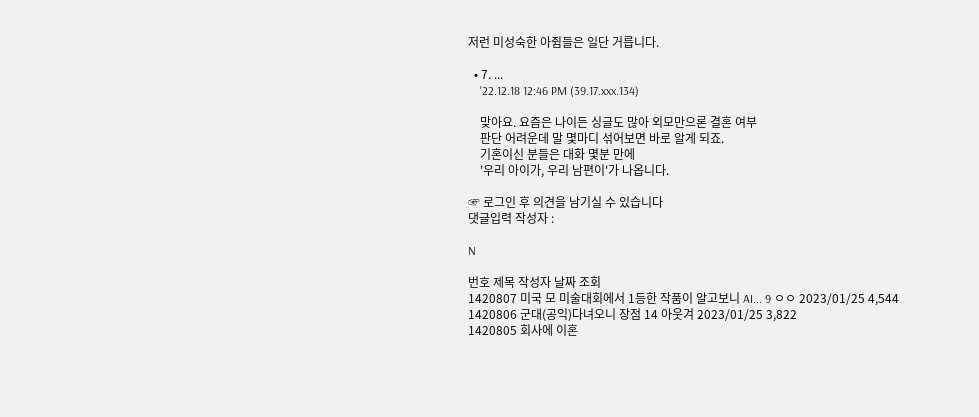저런 미성숙한 아쥠들은 일단 거릅니다.

  • 7. ...
    '22.12.18 12:46 PM (39.17.xxx.134)

    맞아요. 요즘은 나이든 싱글도 많아 외모만으론 결혼 여부
    판단 어려운데 말 몇마디 섞어보면 바로 알게 되죠.
    기혼이신 분들은 대화 몇분 만에
    '우리 아이가, 우리 남편이'가 나옵니다.

☞ 로그인 후 의견을 남기실 수 있습니다
댓글입력 작성자 :

N

번호 제목 작성자 날짜 조회
1420807 미국 모 미술대회에서 1등한 작품이 알고보니 AI... 9 ㅇㅇ 2023/01/25 4,544
1420806 군대(공익)다녀오니 장점 14 아웃겨 2023/01/25 3,822
1420805 회사에 이혼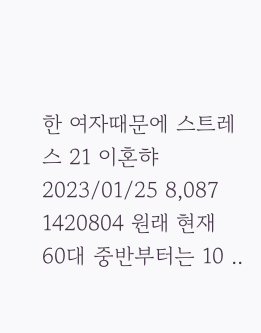한 여자때문에 스트레스 21 이혼햐 2023/01/25 8,087
1420804 원래 현재 60대 중반부터는 10 ..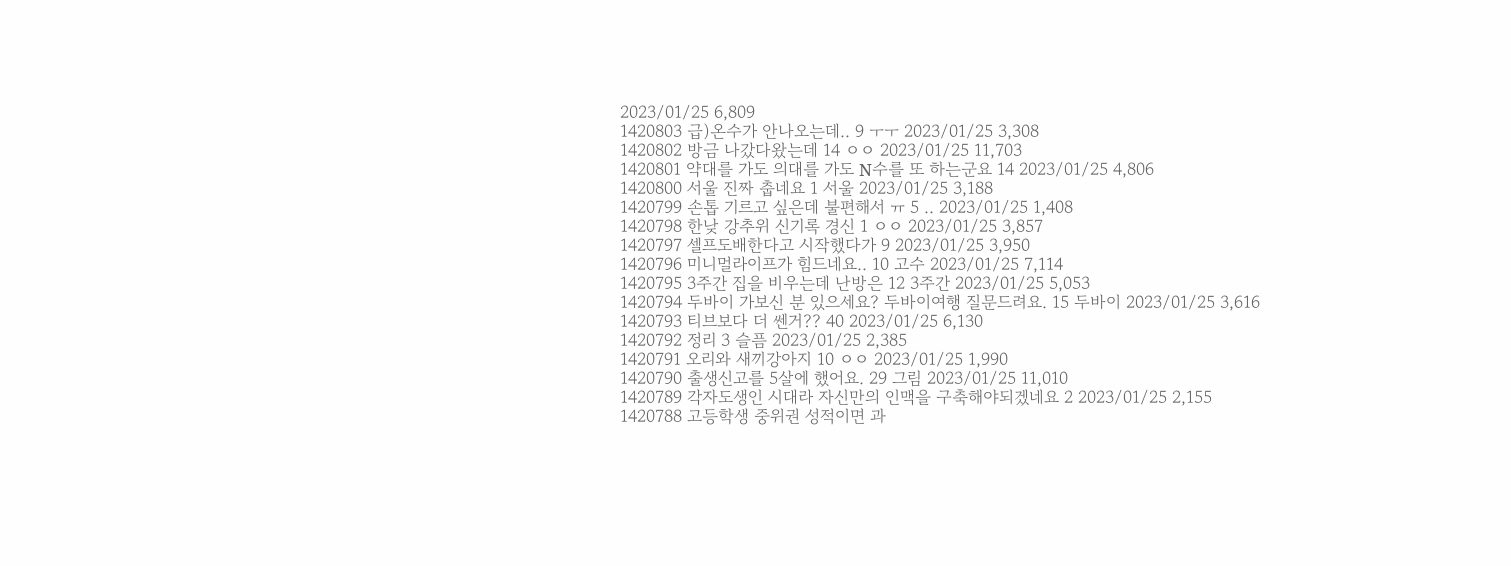2023/01/25 6,809
1420803 급)온수가 안나오는데.. 9 ㅜㅜ 2023/01/25 3,308
1420802 방금 나갔다왔는데 14 ㅇㅇ 2023/01/25 11,703
1420801 약대를 가도 의대를 가도 N수를 또 하는군요 14 2023/01/25 4,806
1420800 서울 진짜 춥네요 1 서울 2023/01/25 3,188
1420799 손톱 기르고 싶은데 불편해서 ㅠ 5 .. 2023/01/25 1,408
1420798 한낮 강추위 신기록 경신 1 ㅇㅇ 2023/01/25 3,857
1420797 셀프도배한다고 시작했다가 9 2023/01/25 3,950
1420796 미니멀라이프가 힘드네요.. 10 고수 2023/01/25 7,114
1420795 3주간 집을 비우는데 난방은 12 3주간 2023/01/25 5,053
1420794 두바이 가보신 분 있으세요? 두바이여행 질문드려요. 15 두바이 2023/01/25 3,616
1420793 티브보다 더 쎈거?? 40 2023/01/25 6,130
1420792 정리 3 슬픔 2023/01/25 2,385
1420791 오리와 새끼강아지 10 ㅇㅇ 2023/01/25 1,990
1420790 출생신고를 5살에 했어요. 29 그림 2023/01/25 11,010
1420789 각자도생인 시대라 자신만의 인맥을 구축해야되겠네요 2 2023/01/25 2,155
1420788 고등학생 중위권 성적이면 과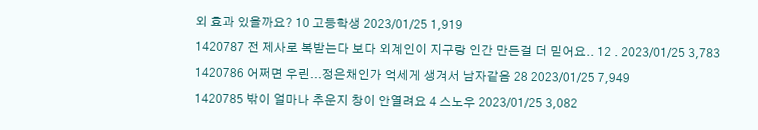외 효과 있을까요? 10 고등학생 2023/01/25 1,919
1420787 전 제사로 복받는다 보다 외계인이 지구랑 인간 만든걸 더 믿어요.. 12 . 2023/01/25 3,783
1420786 어쩌면 우린...정은채인가 억세게 생겨서 남자같음 28 2023/01/25 7,949
1420785 밖이 얼마나 추운지 창이 안열려요 4 스노우 2023/01/25 3,082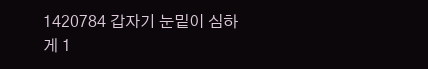1420784 갑자기 눈밑이 심하게 1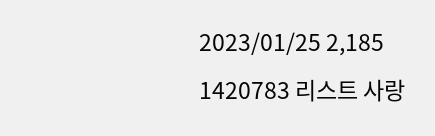2023/01/25 2,185
1420783 리스트 사랑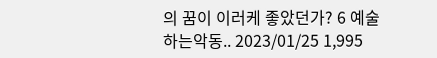의 꿈이 이러케 좋았던가? 6 예술하는악동.. 2023/01/25 1,995